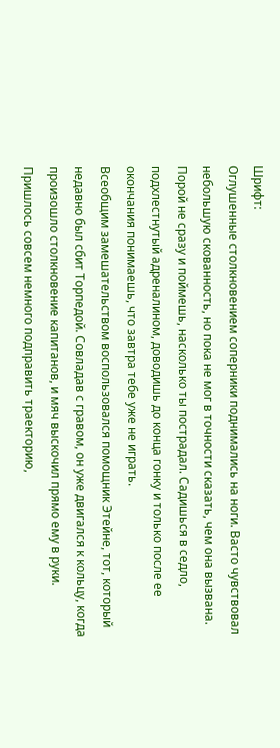Шрифт:
Оглушенные столкновением соперники поднимались на ноги. Васто чувствовал небольшую скованность, но пока не мог в точности сказать, чем она вызвана. Порой не сразу и поймешь, насколько ты пострадал. Садишься в седло, подхлестнутый адреналином, доводишь до конца гонку и только после ее окончания понимаешь, что завтра тебе уже не играть.
Всеобщим замешательством воспользовался помощник Этейне, тот, который недавно был сбит Торпедой. Совладав с гравом, он уже двигался к кольцу, когда произошло столкновение капитанов, и мяч выскочил прямо ему в руки. Пришлось совсем немного подправить траекторию,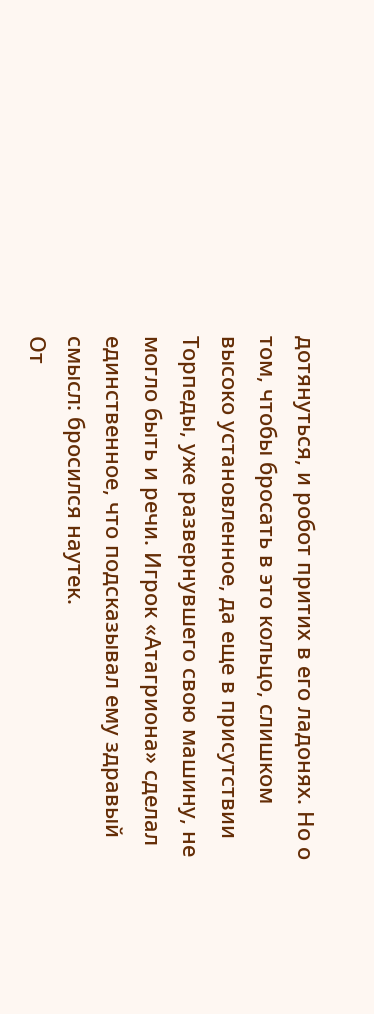дотянуться, и робот притих в его ладонях. Но о том, чтобы бросать в это кольцо, слишком высоко установленное, да еще в присутствии Торпеды, уже развернувшего свою машину, не могло быть и речи. Игрок «Атагриона» сделал единственное, что подсказывал ему здравый смысл: бросился наутек.
От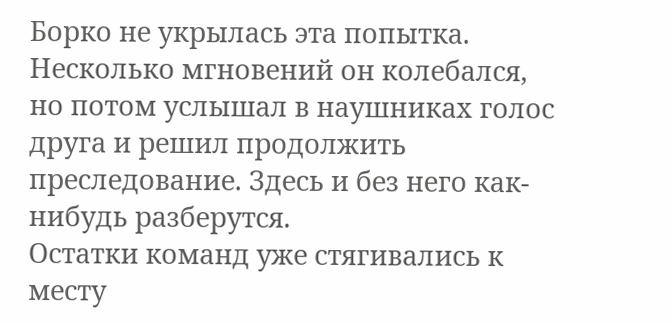Борко не укрылась эта попытка. Несколько мгновений он колебался, но потом услышал в наушниках голос друга и решил продолжить преследование. Здесь и без него как-нибудь разберутся.
Остатки команд уже стягивались к месту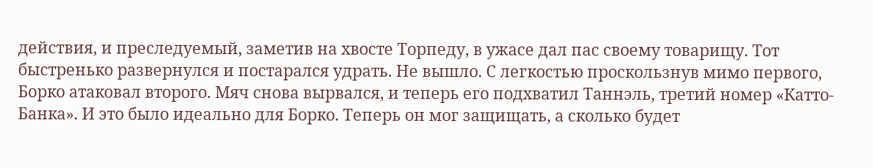действия, и преследуемый, заметив на хвосте Торпеду, в ужасе дал пас своему товарищу. Тот быстренько развернулся и постарался удрать. Не вышло. С легкостью проскользнув мимо первого, Борко атаковал второго. Мяч снова вырвался, и теперь его подхватил Таннэль, третий номер «Катто-Банка». И это было идеально для Борко. Теперь он мог защищать, а сколько будет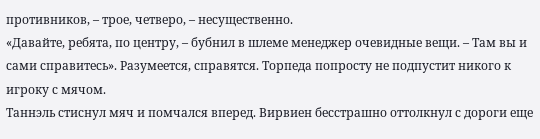противников, – трое, четверо, – несущественно.
«Давайте, ребята, по центру, – бубнил в шлеме менеджер очевидные вещи. – Там вы и сами справитесь». Разумеется, справятся. Торпеда попросту не подпустит никого к игроку с мячом.
Таннэль стиснул мяч и помчался вперед. Вирвиен бесстрашно оттолкнул с дороги еще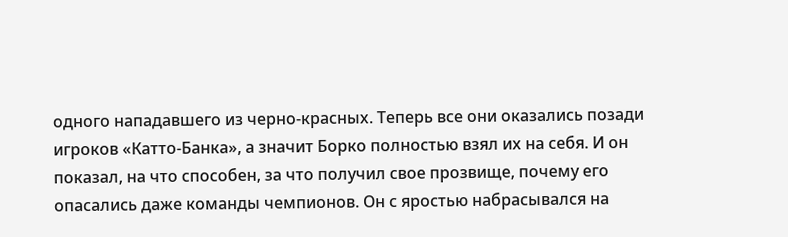одного нападавшего из черно-красных. Теперь все они оказались позади игроков «Катто-Банка», а значит Борко полностью взял их на себя. И он показал, на что способен, за что получил свое прозвище, почему его опасались даже команды чемпионов. Он с яростью набрасывался на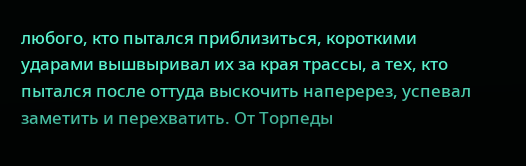любого, кто пытался приблизиться, короткими ударами вышвыривал их за края трассы, а тех, кто пытался после оттуда выскочить наперерез, успевал заметить и перехватить. От Торпеды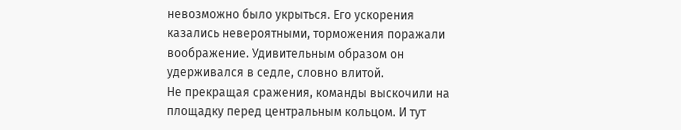невозможно было укрыться. Его ускорения казались невероятными, торможения поражали воображение. Удивительным образом он удерживался в седле, словно влитой.
Не прекращая сражения, команды выскочили на площадку перед центральным кольцом. И тут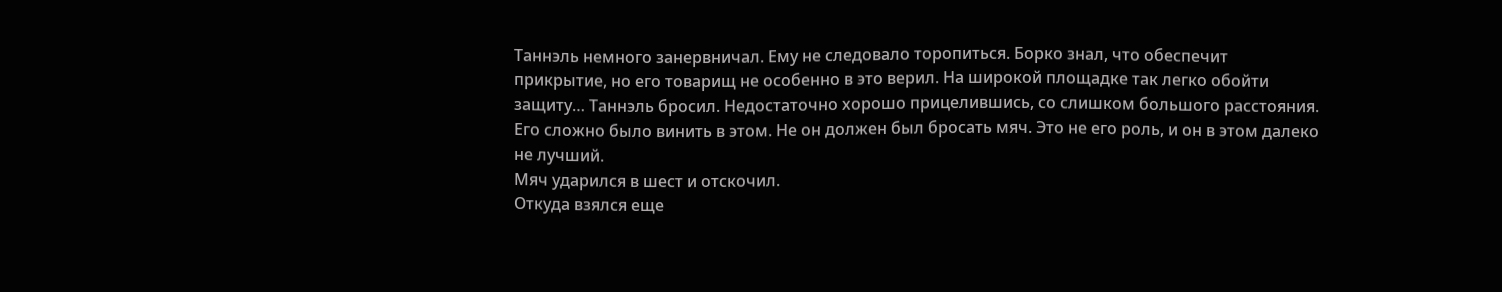Таннэль немного занервничал. Ему не следовало торопиться. Борко знал, что обеспечит прикрытие, но его товарищ не особенно в это верил. На широкой площадке так легко обойти защиту… Таннэль бросил. Недостаточно хорошо прицелившись, со слишком большого расстояния. Его сложно было винить в этом. Не он должен был бросать мяч. Это не его роль, и он в этом далеко не лучший.
Мяч ударился в шест и отскочил.
Откуда взялся еще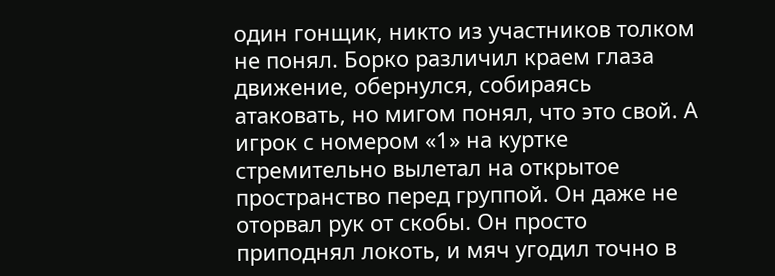один гонщик, никто из участников толком не понял. Борко различил краем глаза движение, обернулся, собираясь атаковать, но мигом понял, что это свой. А игрок с номером «1» на куртке стремительно вылетал на открытое пространство перед группой. Он даже не оторвал рук от скобы. Он просто приподнял локоть, и мяч угодил точно в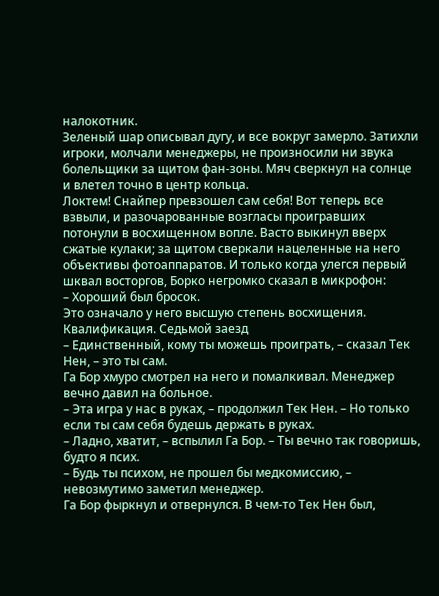налокотник.
Зеленый шар описывал дугу, и все вокруг замерло. Затихли игроки, молчали менеджеры, не произносили ни звука болельщики за щитом фан-зоны. Мяч сверкнул на солнце и влетел точно в центр кольца.
Локтем! Снайпер превзошел сам себя! Вот теперь все взвыли, и разочарованные возгласы проигравших потонули в восхищенном вопле. Васто выкинул вверх сжатые кулаки; за щитом сверкали нацеленные на него объективы фотоаппаратов. И только когда улегся первый шквал восторгов, Борко негромко сказал в микрофон:
– Хороший был бросок.
Это означало у него высшую степень восхищения.
Квалификация. Седьмой заезд
– Единственный, кому ты можешь проиграть, – сказал Тек Нен, – это ты сам.
Га Бор хмуро смотрел на него и помалкивал. Менеджер вечно давил на больное.
– Эта игра у нас в руках, – продолжил Тек Нен. – Но только если ты сам себя будешь держать в руках.
– Ладно, хватит, – вспылил Га Бор. – Ты вечно так говоришь, будто я псих.
– Будь ты психом, не прошел бы медкомиссию, – невозмутимо заметил менеджер.
Га Бор фыркнул и отвернулся. В чем-то Тек Нен был,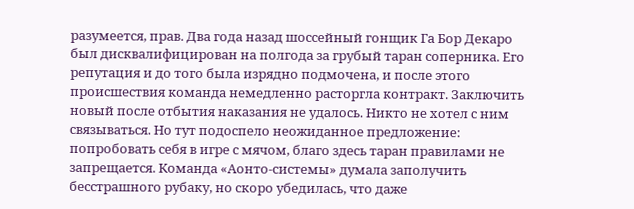разумеется, прав. Два года назад шоссейный гонщик Га Бор Декаро был дисквалифицирован на полгода за грубый таран соперника. Его репутация и до того была изрядно подмочена, и после этого происшествия команда немедленно расторгла контракт. Заключить новый после отбытия наказания не удалось. Никто не хотел с ним связываться. Но тут подоспело неожиданное предложение: попробовать себя в игре с мячом, благо здесь таран правилами не запрещается. Команда «Аонто-системы» думала заполучить бесстрашного рубаку, но скоро убедилась, что даже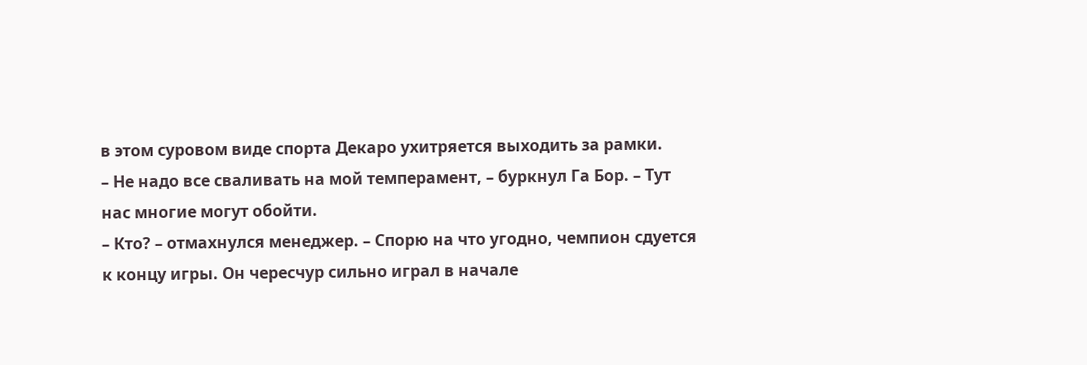в этом суровом виде спорта Декаро ухитряется выходить за рамки.
– Не надо все сваливать на мой темперамент, – буркнул Га Бор. – Тут нас многие могут обойти.
– Кто? – отмахнулся менеджер. – Спорю на что угодно, чемпион сдуется к концу игры. Он чересчур сильно играл в начале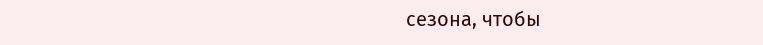сезона, чтобы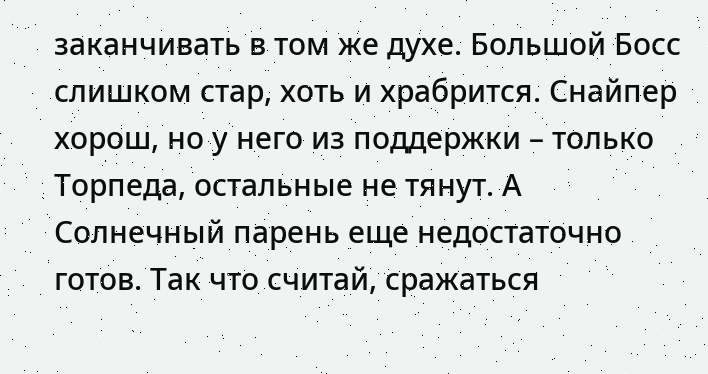заканчивать в том же духе. Большой Босс слишком стар, хоть и храбрится. Снайпер хорош, но у него из поддержки – только Торпеда, остальные не тянут. А Солнечный парень еще недостаточно готов. Так что считай, сражаться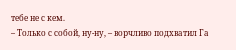тебе не с кем.
– Только с собой, ну-ну, – ворчливо подхватил Га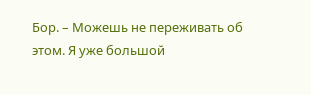Бор. – Можешь не переживать об этом. Я уже большой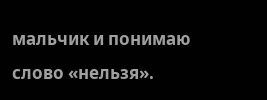мальчик и понимаю слово «нельзя».